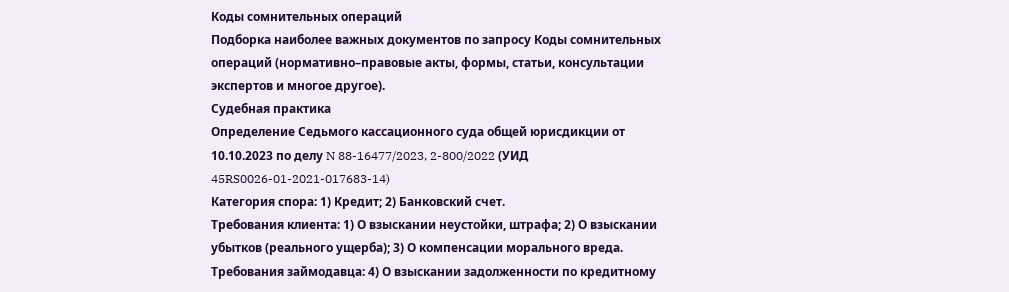Коды сомнительных операций
Подборка наиболее важных документов по запросу Коды сомнительных операций (нормативно–правовые акты, формы, статьи, консультации экспертов и многое другое).
Судебная практика
Определение Седьмого кассационного суда общей юрисдикции от 10.10.2023 по делу N 88-16477/2023, 2-800/2022 (УИД 45RS0026-01-2021-017683-14)
Категория спора: 1) Кредит; 2) Банковский счет.
Требования клиента: 1) О взыскании неустойки, штрафа; 2) О взыскании убытков (реального ущерба); 3) О компенсации морального вреда.
Требования займодавца: 4) О взыскании задолженности по кредитному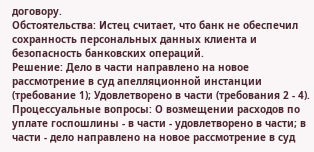договору.
Обстоятельства: Истец считает, что банк не обеспечил сохранность персональных данных клиента и безопасность банковских операций.
Решение: Дело в части направлено на новое рассмотрение в суд апелляционной инстанции (требование 1); Удовлетворено в части (требования 2 - 4).
Процессуальные вопросы: О возмещении расходов по уплате госпошлины - в части - удовлетворено в части; в части - дело направлено на новое рассмотрение в суд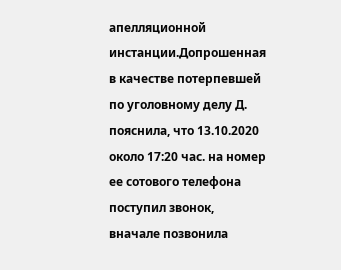апелляционной инстанции.Допрошенная в качестве потерпевшей по уголовному делу Д. пояснила, что 13.10.2020 около 17:20 час. на номер ее сотового телефона поступил звонок, вначале позвонила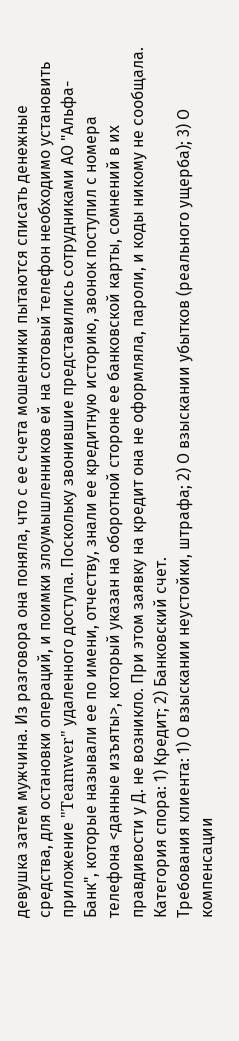девушка затем мужчина. Из разговора она поняла, что с ее счета мошенники пытаются списать денежные средства, для остановки операций, и поимки злоумышленников ей на сотовый телефон необходимо установить приложение "Teamwer" удаленного доступа. Поскольку звонившие представились сотрудниками АО "Альфа-Банк", которые называли ее по имени, отчеству, знали ее кредитную историю, звонок поступил с номера телефона <данные изъяты>, который указан на оборотной стороне ее банковской карты, сомнений в их правдивости у Д. не возникло. При этом заявку на кредит она не оформляла, пароли, и коды никому не сообщала.
Категория спора: 1) Кредит; 2) Банковский счет.
Требования клиента: 1) О взыскании неустойки, штрафа; 2) О взыскании убытков (реального ущерба); 3) О компенсации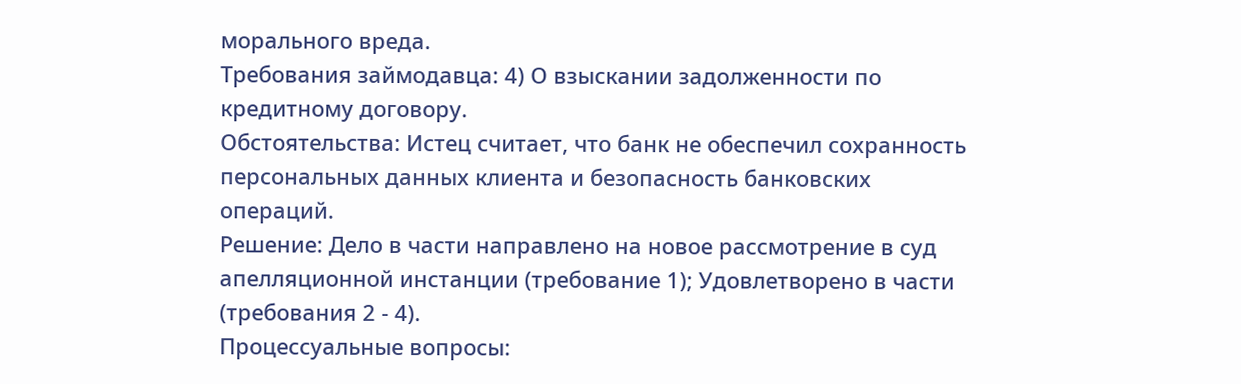морального вреда.
Требования займодавца: 4) О взыскании задолженности по кредитному договору.
Обстоятельства: Истец считает, что банк не обеспечил сохранность персональных данных клиента и безопасность банковских операций.
Решение: Дело в части направлено на новое рассмотрение в суд апелляционной инстанции (требование 1); Удовлетворено в части (требования 2 - 4).
Процессуальные вопросы: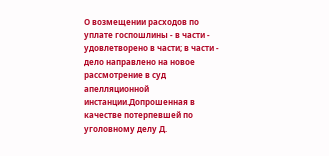О возмещении расходов по уплате госпошлины - в части - удовлетворено в части; в части - дело направлено на новое рассмотрение в суд апелляционной инстанции.Допрошенная в качестве потерпевшей по уголовному делу Д.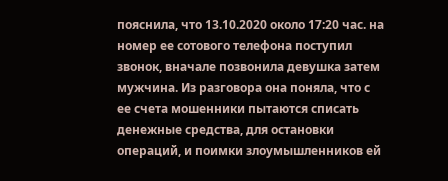пояснила, что 13.10.2020 около 17:20 час. на номер ее сотового телефона поступил звонок, вначале позвонила девушка затем мужчина. Из разговора она поняла, что с ее счета мошенники пытаются списать денежные средства, для остановки операций, и поимки злоумышленников ей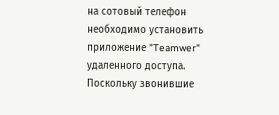на сотовый телефон необходимо установить приложение "Teamwer" удаленного доступа. Поскольку звонившие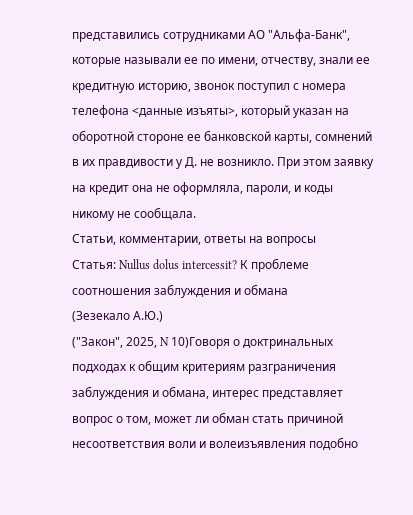представились сотрудниками АО "Альфа-Банк", которые называли ее по имени, отчеству, знали ее кредитную историю, звонок поступил с номера телефона <данные изъяты>, который указан на оборотной стороне ее банковской карты, сомнений в их правдивости у Д. не возникло. При этом заявку на кредит она не оформляла, пароли, и коды никому не сообщала.
Статьи, комментарии, ответы на вопросы
Статья: Nullus dolus intercessit? К проблеме соотношения заблуждения и обмана
(Зезекало А.Ю.)
("Закон", 2025, N 10)Говоря о доктринальных подходах к общим критериям разграничения заблуждения и обмана, интерес представляет вопрос о том, может ли обман стать причиной несоответствия воли и волеизъявления подобно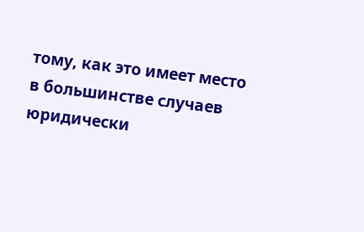тому, как это имеет место в большинстве случаев юридически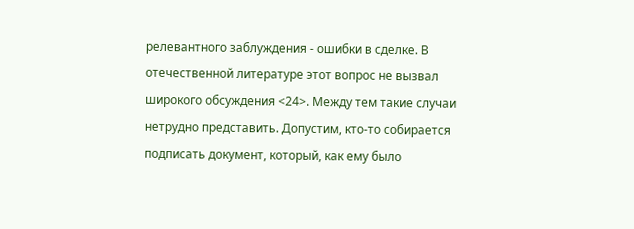релевантного заблуждения - ошибки в сделке. В отечественной литературе этот вопрос не вызвал широкого обсуждения <24>. Между тем такие случаи нетрудно представить. Допустим, кто-то собирается подписать документ, который, как ему было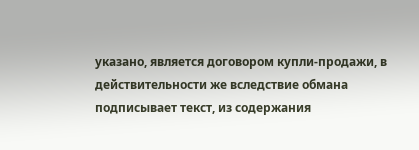указано, является договором купли-продажи, в действительности же вследствие обмана подписывает текст, из содержания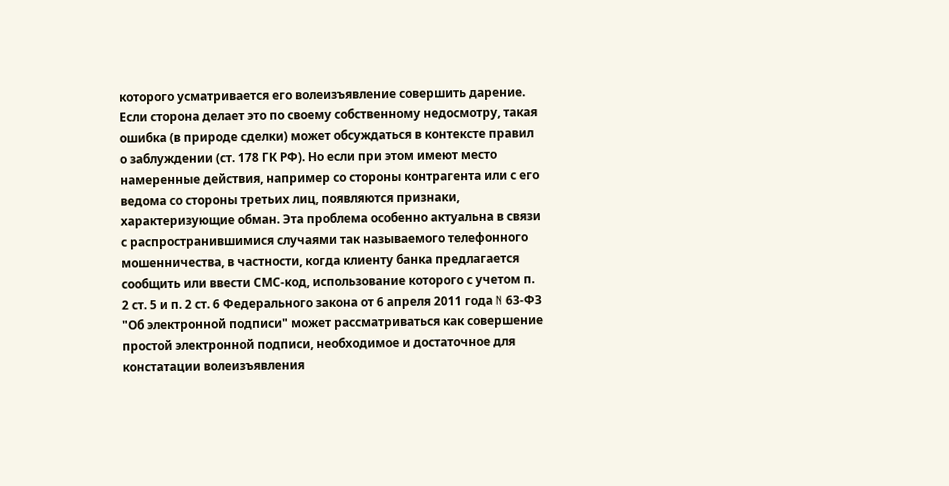которого усматривается его волеизъявление совершить дарение. Если сторона делает это по своему собственному недосмотру, такая ошибка (в природе сделки) может обсуждаться в контексте правил о заблуждении (ст. 178 ГК РФ). Но если при этом имеют место намеренные действия, например со стороны контрагента или с его ведома со стороны третьих лиц, появляются признаки, характеризующие обман. Эта проблема особенно актуальна в связи с распространившимися случаями так называемого телефонного мошенничества, в частности, когда клиенту банка предлагается сообщить или ввести СМС-код, использование которого с учетом п. 2 ст. 5 и п. 2 ст. 6 Федерального закона от 6 апреля 2011 года N 63-ФЗ "Об электронной подписи" может рассматриваться как совершение простой электронной подписи, необходимое и достаточное для констатации волеизъявления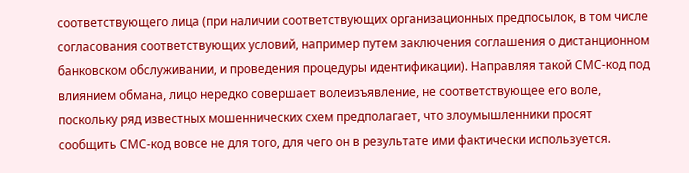соответствующего лица (при наличии соответствующих организационных предпосылок, в том числе согласования соответствующих условий, например путем заключения соглашения о дистанционном банковском обслуживании, и проведения процедуры идентификации). Направляя такой СМС-код под влиянием обмана, лицо нередко совершает волеизъявление, не соответствующее его воле, поскольку ряд известных мошеннических схем предполагает, что злоумышленники просят сообщить СМС-код вовсе не для того, для чего он в результате ими фактически используется.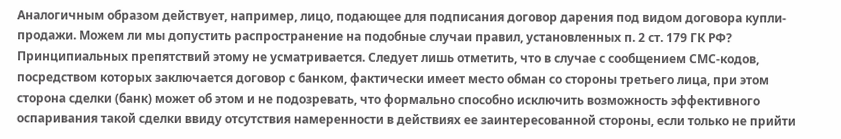Аналогичным образом действует, например, лицо, подающее для подписания договор дарения под видом договора купли-продажи. Можем ли мы допустить распространение на подобные случаи правил, установленных п. 2 ст. 179 ГК РФ? Принципиальных препятствий этому не усматривается. Следует лишь отметить, что в случае с сообщением СМС-кодов, посредством которых заключается договор с банком, фактически имеет место обман со стороны третьего лица, при этом сторона сделки (банк) может об этом и не подозревать, что формально способно исключить возможность эффективного оспаривания такой сделки ввиду отсутствия намеренности в действиях ее заинтересованной стороны, если только не прийти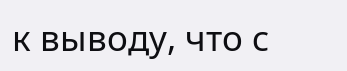к выводу, что с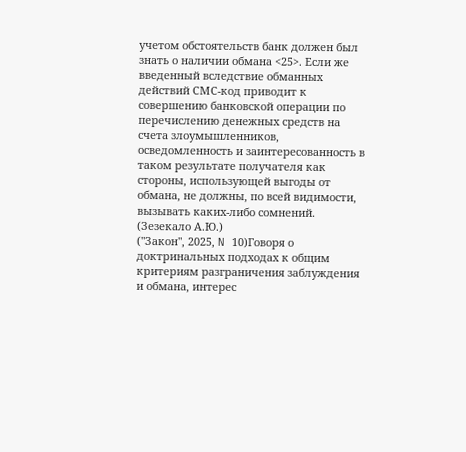учетом обстоятельств банк должен был знать о наличии обмана <25>. Если же введенный вследствие обманных действий СМС-код приводит к совершению банковской операции по перечислению денежных средств на счета злоумышленников, осведомленность и заинтересованность в таком результате получателя как стороны, использующей выгоды от обмана, не должны, по всей видимости, вызывать каких-либо сомнений.
(Зезекало А.Ю.)
("Закон", 2025, N 10)Говоря о доктринальных подходах к общим критериям разграничения заблуждения и обмана, интерес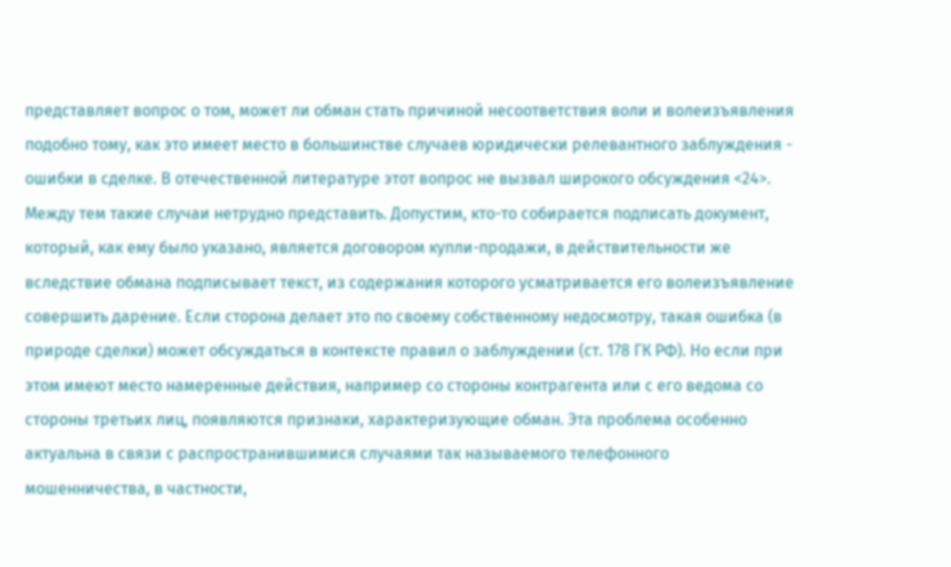представляет вопрос о том, может ли обман стать причиной несоответствия воли и волеизъявления подобно тому, как это имеет место в большинстве случаев юридически релевантного заблуждения - ошибки в сделке. В отечественной литературе этот вопрос не вызвал широкого обсуждения <24>. Между тем такие случаи нетрудно представить. Допустим, кто-то собирается подписать документ, который, как ему было указано, является договором купли-продажи, в действительности же вследствие обмана подписывает текст, из содержания которого усматривается его волеизъявление совершить дарение. Если сторона делает это по своему собственному недосмотру, такая ошибка (в природе сделки) может обсуждаться в контексте правил о заблуждении (ст. 178 ГК РФ). Но если при этом имеют место намеренные действия, например со стороны контрагента или с его ведома со стороны третьих лиц, появляются признаки, характеризующие обман. Эта проблема особенно актуальна в связи с распространившимися случаями так называемого телефонного мошенничества, в частности,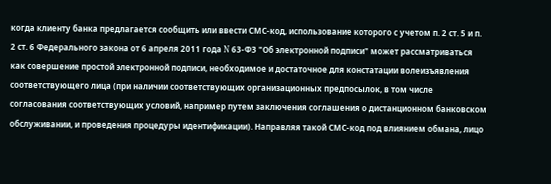когда клиенту банка предлагается сообщить или ввести СМС-код, использование которого с учетом п. 2 ст. 5 и п. 2 ст. 6 Федерального закона от 6 апреля 2011 года N 63-ФЗ "Об электронной подписи" может рассматриваться как совершение простой электронной подписи, необходимое и достаточное для констатации волеизъявления соответствующего лица (при наличии соответствующих организационных предпосылок, в том числе согласования соответствующих условий, например путем заключения соглашения о дистанционном банковском обслуживании, и проведения процедуры идентификации). Направляя такой СМС-код под влиянием обмана, лицо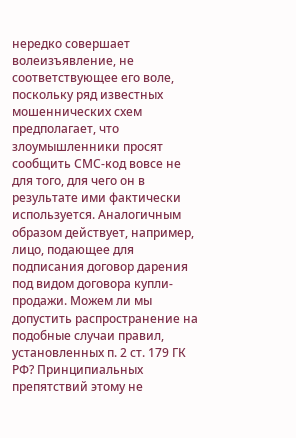нередко совершает волеизъявление, не соответствующее его воле, поскольку ряд известных мошеннических схем предполагает, что злоумышленники просят сообщить СМС-код вовсе не для того, для чего он в результате ими фактически используется. Аналогичным образом действует, например, лицо, подающее для подписания договор дарения под видом договора купли-продажи. Можем ли мы допустить распространение на подобные случаи правил, установленных п. 2 ст. 179 ГК РФ? Принципиальных препятствий этому не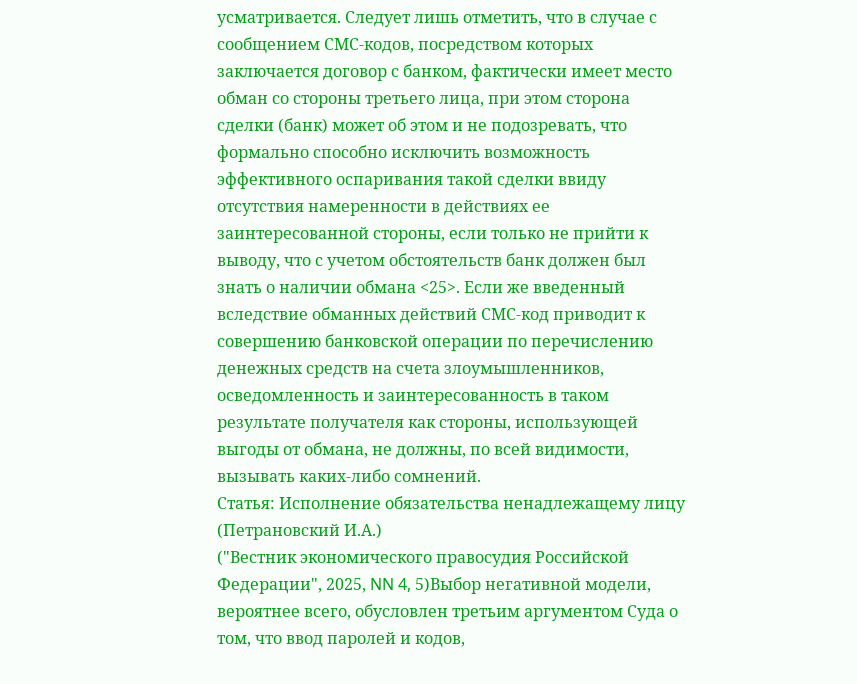усматривается. Следует лишь отметить, что в случае с сообщением СМС-кодов, посредством которых заключается договор с банком, фактически имеет место обман со стороны третьего лица, при этом сторона сделки (банк) может об этом и не подозревать, что формально способно исключить возможность эффективного оспаривания такой сделки ввиду отсутствия намеренности в действиях ее заинтересованной стороны, если только не прийти к выводу, что с учетом обстоятельств банк должен был знать о наличии обмана <25>. Если же введенный вследствие обманных действий СМС-код приводит к совершению банковской операции по перечислению денежных средств на счета злоумышленников, осведомленность и заинтересованность в таком результате получателя как стороны, использующей выгоды от обмана, не должны, по всей видимости, вызывать каких-либо сомнений.
Статья: Исполнение обязательства ненадлежащему лицу
(Петрановский И.А.)
("Вестник экономического правосудия Российской Федерации", 2025, NN 4, 5)Выбор негативной модели, вероятнее всего, обусловлен третьим аргументом Суда о том, что ввод паролей и кодов,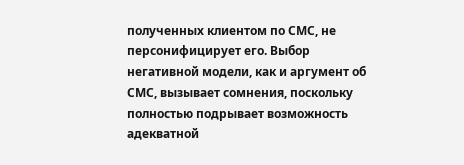полученных клиентом по СМС, не персонифицирует его. Выбор негативной модели, как и аргумент об СМС, вызывает сомнения, поскольку полностью подрывает возможность адекватной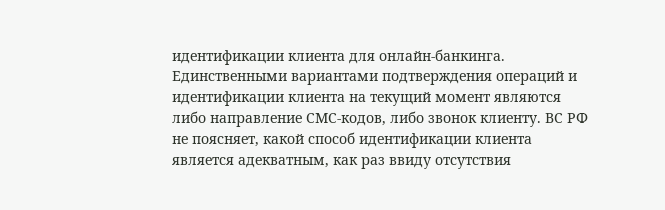идентификации клиента для онлайн-банкинга. Единственными вариантами подтверждения операций и идентификации клиента на текущий момент являются либо направление СМС-кодов, либо звонок клиенту. ВС РФ не поясняет, какой способ идентификации клиента является адекватным, как раз ввиду отсутствия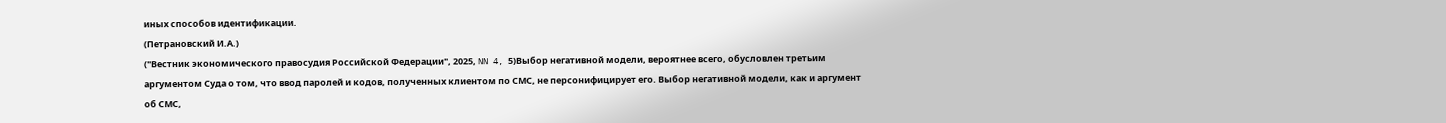иных способов идентификации.
(Петрановский И.А.)
("Вестник экономического правосудия Российской Федерации", 2025, NN 4, 5)Выбор негативной модели, вероятнее всего, обусловлен третьим аргументом Суда о том, что ввод паролей и кодов, полученных клиентом по СМС, не персонифицирует его. Выбор негативной модели, как и аргумент об СМС,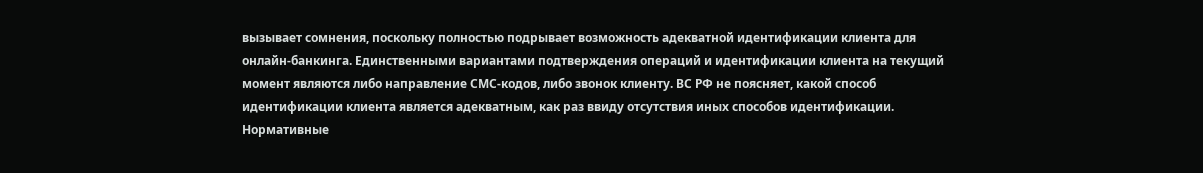вызывает сомнения, поскольку полностью подрывает возможность адекватной идентификации клиента для онлайн-банкинга. Единственными вариантами подтверждения операций и идентификации клиента на текущий момент являются либо направление СМС-кодов, либо звонок клиенту. ВС РФ не поясняет, какой способ идентификации клиента является адекватным, как раз ввиду отсутствия иных способов идентификации.
Нормативные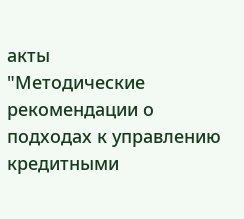акты
"Методические рекомендации о подходах к управлению кредитными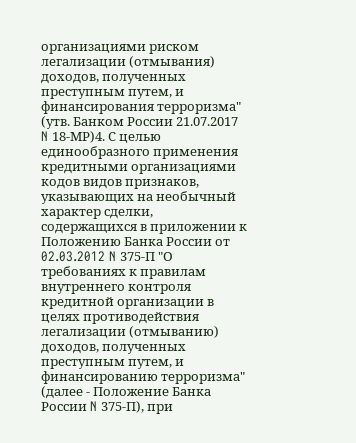организациями риском легализации (отмывания) доходов, полученных преступным путем, и финансирования терроризма"
(утв. Банком России 21.07.2017 N 18-МР)4. С целью единообразного применения кредитными организациями кодов видов признаков, указывающих на необычный характер сделки, содержащихся в приложении к Положению Банка России от 02.03.2012 N 375-П "О требованиях к правилам внутреннего контроля кредитной организации в целях противодействия легализации (отмыванию) доходов, полученных преступным путем, и финансированию терроризма" (далее - Положение Банка России N 375-П), при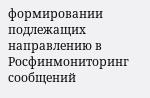формировании подлежащих направлению в Росфинмониторинг сообщений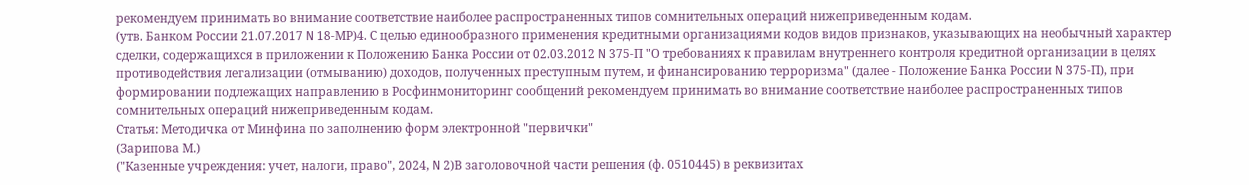рекомендуем принимать во внимание соответствие наиболее распространенных типов сомнительных операций нижеприведенным кодам.
(утв. Банком России 21.07.2017 N 18-МР)4. С целью единообразного применения кредитными организациями кодов видов признаков, указывающих на необычный характер сделки, содержащихся в приложении к Положению Банка России от 02.03.2012 N 375-П "О требованиях к правилам внутреннего контроля кредитной организации в целях противодействия легализации (отмыванию) доходов, полученных преступным путем, и финансированию терроризма" (далее - Положение Банка России N 375-П), при формировании подлежащих направлению в Росфинмониторинг сообщений рекомендуем принимать во внимание соответствие наиболее распространенных типов сомнительных операций нижеприведенным кодам.
Статья: Методичка от Минфина по заполнению форм электронной "первички"
(Зарипова М.)
("Казенные учреждения: учет, налоги, право", 2024, N 2)В заголовочной части решения (ф. 0510445) в реквизитах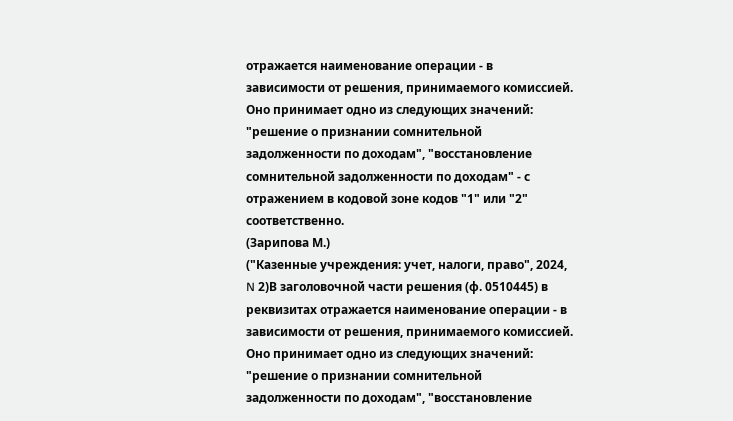отражается наименование операции - в зависимости от решения, принимаемого комиссией. Оно принимает одно из следующих значений: "решение о признании сомнительной задолженности по доходам", "восстановление сомнительной задолженности по доходам" - с отражением в кодовой зоне кодов "1" или "2" соответственно.
(Зарипова М.)
("Казенные учреждения: учет, налоги, право", 2024, N 2)В заголовочной части решения (ф. 0510445) в реквизитах отражается наименование операции - в зависимости от решения, принимаемого комиссией. Оно принимает одно из следующих значений: "решение о признании сомнительной задолженности по доходам", "восстановление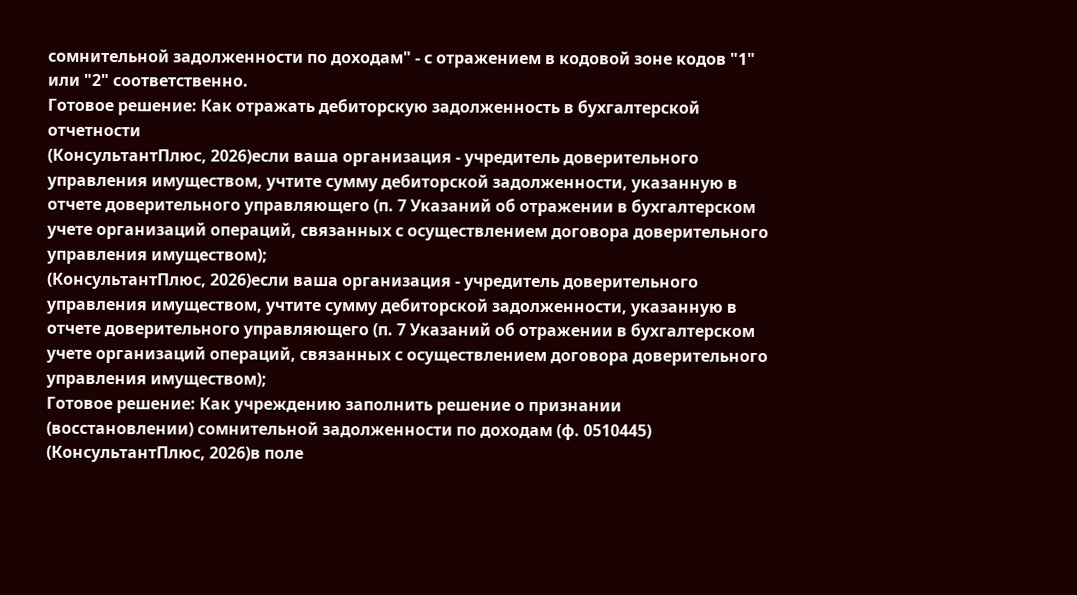сомнительной задолженности по доходам" - с отражением в кодовой зоне кодов "1" или "2" соответственно.
Готовое решение: Как отражать дебиторскую задолженность в бухгалтерской отчетности
(КонсультантПлюс, 2026)если ваша организация - учредитель доверительного управления имуществом, учтите сумму дебиторской задолженности, указанную в отчете доверительного управляющего (п. 7 Указаний об отражении в бухгалтерском учете организаций операций, связанных с осуществлением договора доверительного управления имуществом);
(КонсультантПлюс, 2026)если ваша организация - учредитель доверительного управления имуществом, учтите сумму дебиторской задолженности, указанную в отчете доверительного управляющего (п. 7 Указаний об отражении в бухгалтерском учете организаций операций, связанных с осуществлением договора доверительного управления имуществом);
Готовое решение: Как учреждению заполнить решение о признании (восстановлении) сомнительной задолженности по доходам (ф. 0510445)
(КонсультантПлюс, 2026)в поле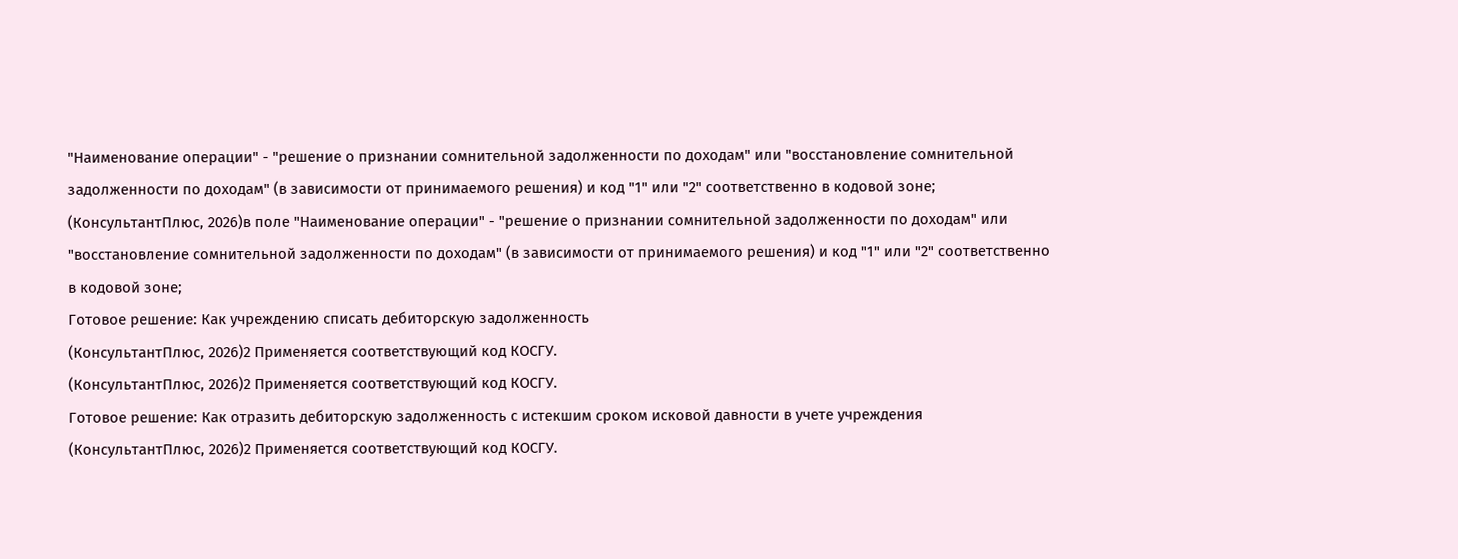"Наименование операции" - "решение о признании сомнительной задолженности по доходам" или "восстановление сомнительной задолженности по доходам" (в зависимости от принимаемого решения) и код "1" или "2" соответственно в кодовой зоне;
(КонсультантПлюс, 2026)в поле "Наименование операции" - "решение о признании сомнительной задолженности по доходам" или "восстановление сомнительной задолженности по доходам" (в зависимости от принимаемого решения) и код "1" или "2" соответственно в кодовой зоне;
Готовое решение: Как учреждению списать дебиторскую задолженность
(КонсультантПлюс, 2026)2 Применяется соответствующий код КОСГУ.
(КонсультантПлюс, 2026)2 Применяется соответствующий код КОСГУ.
Готовое решение: Как отразить дебиторскую задолженность с истекшим сроком исковой давности в учете учреждения
(КонсультантПлюс, 2026)2 Применяется соответствующий код КОСГУ.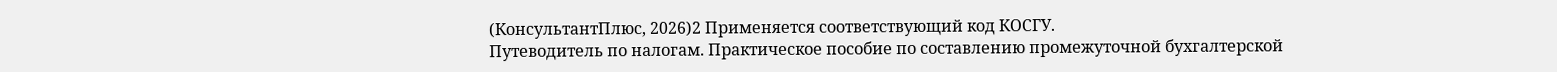(КонсультантПлюс, 2026)2 Применяется соответствующий код КОСГУ.
Путеводитель по налогам. Практическое пособие по составлению промежуточной бухгалтерской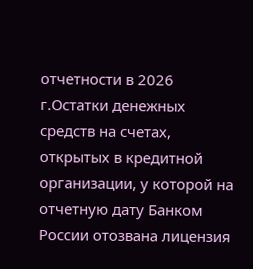отчетности в 2026 г.Остатки денежных средств на счетах, открытых в кредитной организации, у которой на отчетную дату Банком России отозвана лицензия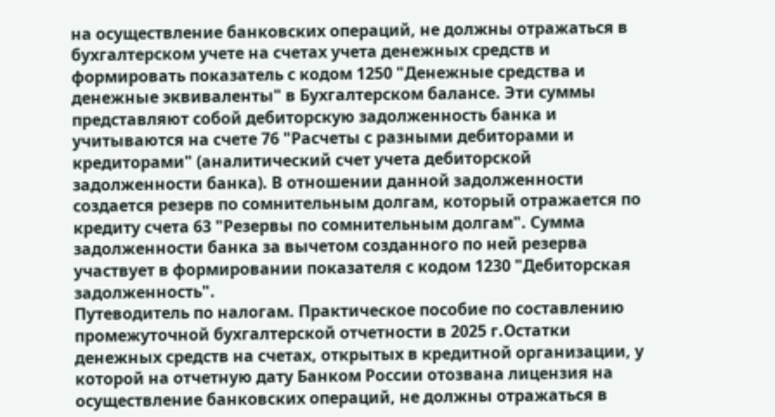на осуществление банковских операций, не должны отражаться в бухгалтерском учете на счетах учета денежных средств и формировать показатель с кодом 1250 "Денежные средства и денежные эквиваленты" в Бухгалтерском балансе. Эти суммы представляют собой дебиторскую задолженность банка и учитываются на счете 76 "Расчеты с разными дебиторами и кредиторами" (аналитический счет учета дебиторской задолженности банка). В отношении данной задолженности создается резерв по сомнительным долгам, который отражается по кредиту счета 63 "Резервы по сомнительным долгам". Сумма задолженности банка за вычетом созданного по ней резерва участвует в формировании показателя с кодом 1230 "Дебиторская задолженность".
Путеводитель по налогам. Практическое пособие по составлению промежуточной бухгалтерской отчетности в 2025 г.Остатки денежных средств на счетах, открытых в кредитной организации, у которой на отчетную дату Банком России отозвана лицензия на осуществление банковских операций, не должны отражаться в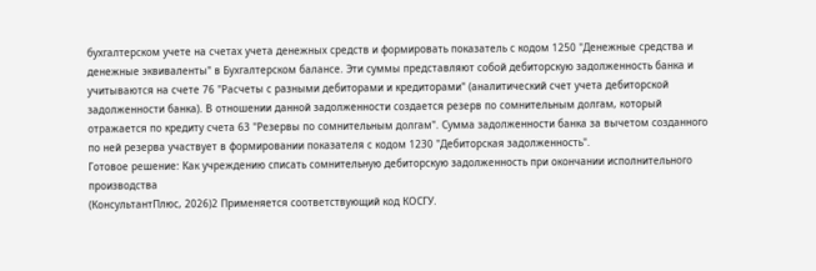бухгалтерском учете на счетах учета денежных средств и формировать показатель с кодом 1250 "Денежные средства и денежные эквиваленты" в Бухгалтерском балансе. Эти суммы представляют собой дебиторскую задолженность банка и учитываются на счете 76 "Расчеты с разными дебиторами и кредиторами" (аналитический счет учета дебиторской задолженности банка). В отношении данной задолженности создается резерв по сомнительным долгам, который отражается по кредиту счета 63 "Резервы по сомнительным долгам". Сумма задолженности банка за вычетом созданного по ней резерва участвует в формировании показателя с кодом 1230 "Дебиторская задолженность".
Готовое решение: Как учреждению списать сомнительную дебиторскую задолженность при окончании исполнительного производства
(КонсультантПлюс, 2026)2 Применяется соответствующий код КОСГУ.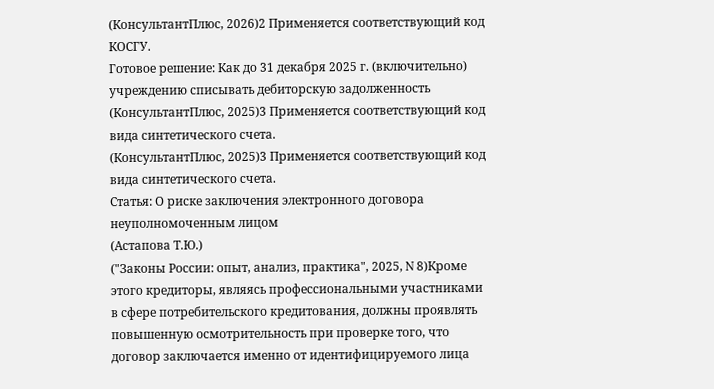(КонсультантПлюс, 2026)2 Применяется соответствующий код КОСГУ.
Готовое решение: Как до 31 декабря 2025 г. (включительно) учреждению списывать дебиторскую задолженность
(КонсультантПлюс, 2025)3 Применяется соответствующий код вида синтетического счета.
(КонсультантПлюс, 2025)3 Применяется соответствующий код вида синтетического счета.
Статья: О риске заключения электронного договора неуполномоченным лицом
(Астапова Т.Ю.)
("Законы России: опыт, анализ, практика", 2025, N 8)Кроме этого кредиторы, являясь профессиональными участниками в сфере потребительского кредитования, должны проявлять повышенную осмотрительность при проверке того, что договор заключается именно от идентифицируемого лица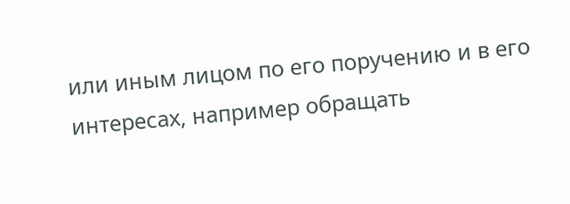или иным лицом по его поручению и в его интересах, например обращать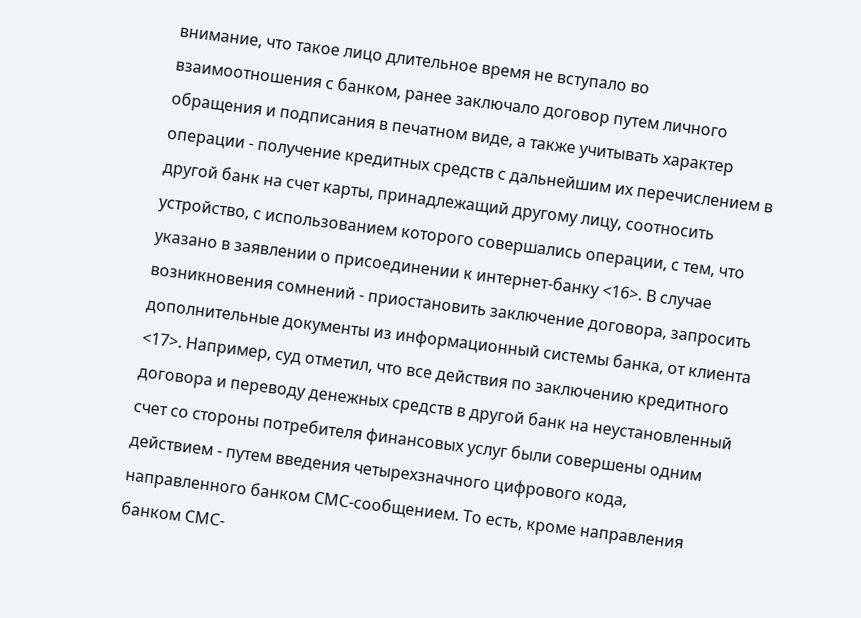внимание, что такое лицо длительное время не вступало во взаимоотношения с банком, ранее заключало договор путем личного обращения и подписания в печатном виде, а также учитывать характер операции - получение кредитных средств с дальнейшим их перечислением в другой банк на счет карты, принадлежащий другому лицу, соотносить устройство, с использованием которого совершались операции, с тем, что указано в заявлении о присоединении к интернет-банку <16>. В случае возникновения сомнений - приостановить заключение договора, запросить дополнительные документы из информационный системы банка, от клиента <17>. Например, суд отметил, что все действия по заключению кредитного договора и переводу денежных средств в другой банк на неустановленный счет со стороны потребителя финансовых услуг были совершены одним действием - путем введения четырехзначного цифрового кода, направленного банком СМС-сообщением. То есть, кроме направления банком СМС-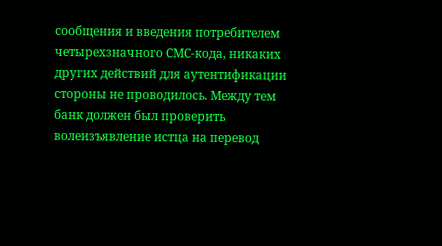сообщения и введения потребителем четырехзначного СМС-кода, никаких других действий для аутентификации стороны не проводилось. Между тем банк должен был проверить волеизъявление истца на перевод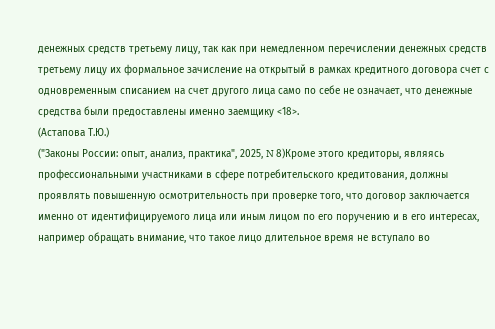денежных средств третьему лицу, так как при немедленном перечислении денежных средств третьему лицу их формальное зачисление на открытый в рамках кредитного договора счет с одновременным списанием на счет другого лица само по себе не означает, что денежные средства были предоставлены именно заемщику <18>.
(Астапова Т.Ю.)
("Законы России: опыт, анализ, практика", 2025, N 8)Кроме этого кредиторы, являясь профессиональными участниками в сфере потребительского кредитования, должны проявлять повышенную осмотрительность при проверке того, что договор заключается именно от идентифицируемого лица или иным лицом по его поручению и в его интересах, например обращать внимание, что такое лицо длительное время не вступало во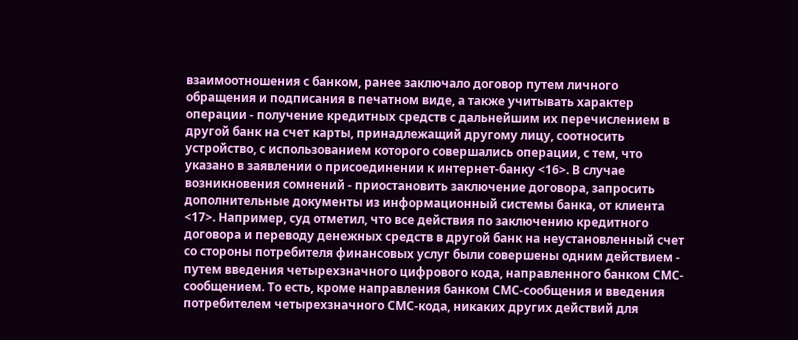взаимоотношения с банком, ранее заключало договор путем личного обращения и подписания в печатном виде, а также учитывать характер операции - получение кредитных средств с дальнейшим их перечислением в другой банк на счет карты, принадлежащий другому лицу, соотносить устройство, с использованием которого совершались операции, с тем, что указано в заявлении о присоединении к интернет-банку <16>. В случае возникновения сомнений - приостановить заключение договора, запросить дополнительные документы из информационный системы банка, от клиента <17>. Например, суд отметил, что все действия по заключению кредитного договора и переводу денежных средств в другой банк на неустановленный счет со стороны потребителя финансовых услуг были совершены одним действием - путем введения четырехзначного цифрового кода, направленного банком СМС-сообщением. То есть, кроме направления банком СМС-сообщения и введения потребителем четырехзначного СМС-кода, никаких других действий для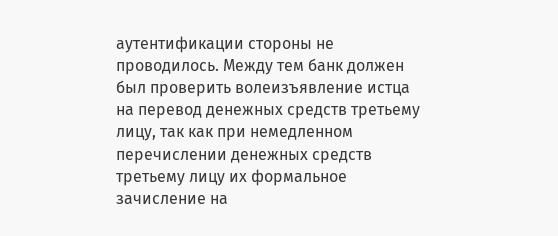аутентификации стороны не проводилось. Между тем банк должен был проверить волеизъявление истца на перевод денежных средств третьему лицу, так как при немедленном перечислении денежных средств третьему лицу их формальное зачисление на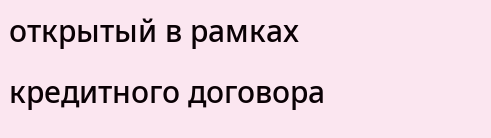открытый в рамках кредитного договора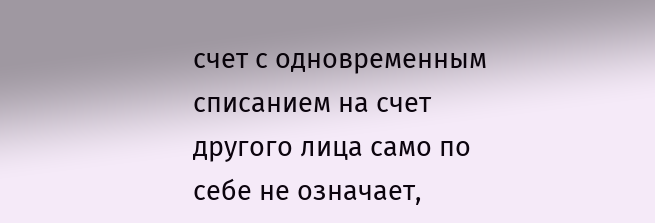счет с одновременным списанием на счет другого лица само по себе не означает,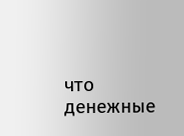что денежные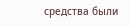средства были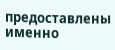предоставлены именно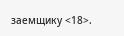заемщику <18>.